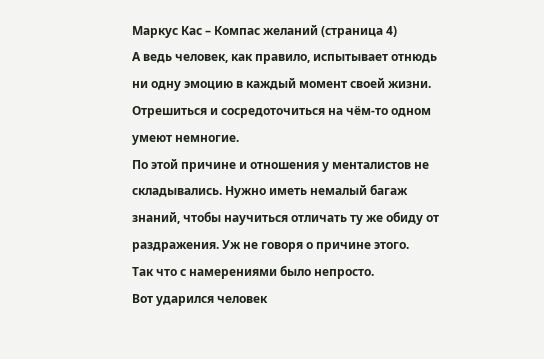Маркус Кас – Компас желаний (страница 4)
А ведь человек, как правило, испытывает отнюдь ни одну эмоцию в каждый момент своей жизни. Отрешиться и сосредоточиться на чём-то одном умеют немногие.
По этой причине и отношения у менталистов не складывались. Нужно иметь немалый багаж знаний, чтобы научиться отличать ту же обиду от раздражения. Уж не говоря о причине этого.
Так что с намерениями было непросто.
Вот ударился человек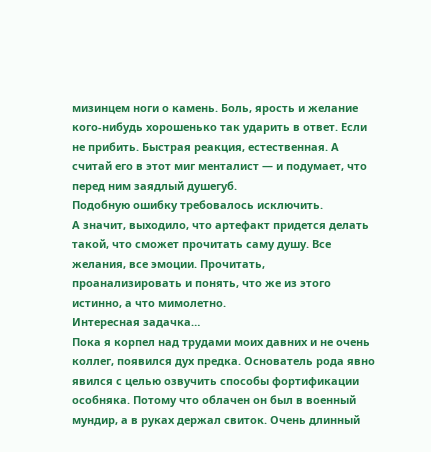мизинцем ноги о камень. Боль, ярость и желание кого-нибудь хорошенько так ударить в ответ. Если не прибить. Быстрая реакция, естественная. А считай его в этот миг менталист — и подумает, что перед ним заядлый душегуб.
Подобную ошибку требовалось исключить.
А значит, выходило, что артефакт придется делать такой, что сможет прочитать саму душу. Все желания, все эмоции. Прочитать, проанализировать и понять, что же из этого истинно, а что мимолетно.
Интересная задачка…
Пока я корпел над трудами моих давних и не очень коллег, появился дух предка. Основатель рода явно явился с целью озвучить способы фортификации особняка. Потому что облачен он был в военный мундир, а в руках держал свиток. Очень длинный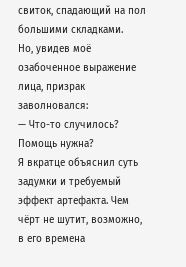свиток, спадающий на пол большими складками.
Но, увидев моё озабоченное выражение лица, призрак заволновался:
— Что-то случилось? Помощь нужна?
Я вкратце объяснил суть задумки и требуемый эффект артефакта. Чем чёрт не шутит, возможно, в его времена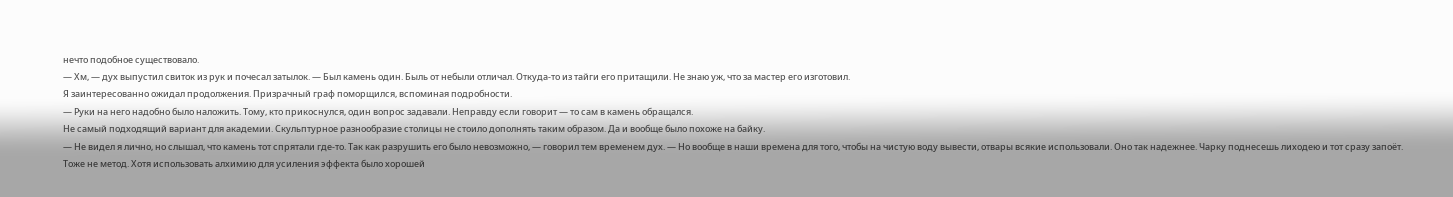нечто подобное существовало.
— Хм, — дух выпустил свиток из рук и почесал затылок. — Был камень один. Быль от небыли отличал. Откуда-то из тайги его притащили. Не знаю уж, что за мастер его изготовил.
Я заинтересованно ожидал продолжения. Призрачный граф поморщился, вспоминая подробности.
— Руки на него надобно было наложить. Тому, кто прикоснулся, один вопрос задавали. Неправду если говорит — то сам в камень обращался.
Не самый подходящий вариант для академии. Скульптурное разнообразие столицы не стоило дополнять таким образом. Да и вообще было похоже на байку.
— Не видел я лично, но слышал, что камень тот спрятали где-то. Так как разрушить его было невозможно, — говорил тем временем дух. — Но вообще в наши времена для того, чтобы на чистую воду вывести, отвары всякие использовали. Оно так надежнее. Чарку поднесешь лиходею и тот сразу запоёт.
Тоже не метод. Хотя использовать алхимию для усиления эффекта было хорошей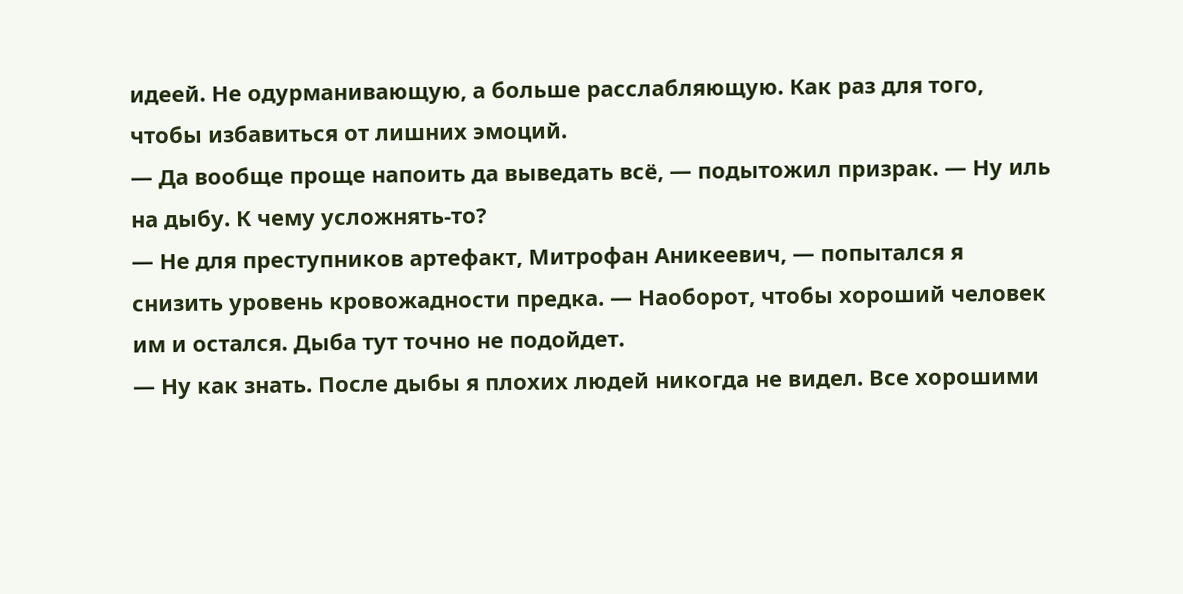идеей. Не одурманивающую, а больше расслабляющую. Как раз для того, чтобы избавиться от лишних эмоций.
— Да вообще проще напоить да выведать всё, — подытожил призрак. — Ну иль на дыбу. К чему усложнять-то?
— Не для преступников артефакт, Митрофан Аникеевич, — попытался я снизить уровень кровожадности предка. — Наоборот, чтобы хороший человек им и остался. Дыба тут точно не подойдет.
— Ну как знать. После дыбы я плохих людей никогда не видел. Все хорошими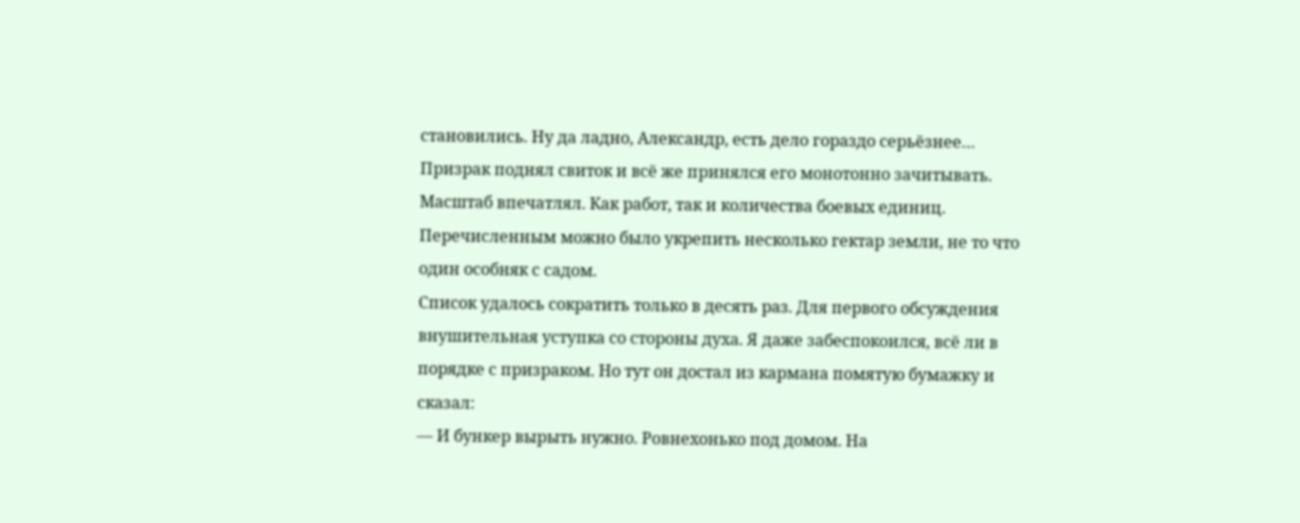становились. Ну да ладно, Александр, есть дело гораздо серьёзнее…
Призрак поднял свиток и всё же принялся его монотонно зачитывать. Масштаб впечатлял. Как работ, так и количества боевых единиц. Перечисленным можно было укрепить несколько гектар земли, не то что один особняк с садом.
Список удалось сократить только в десять раз. Для первого обсуждения внушительная уступка со стороны духа. Я даже забеспокоился, всё ли в порядке с призраком. Но тут он достал из кармана помятую бумажку и сказал:
— И бункер вырыть нужно. Ровнехонько под домом. На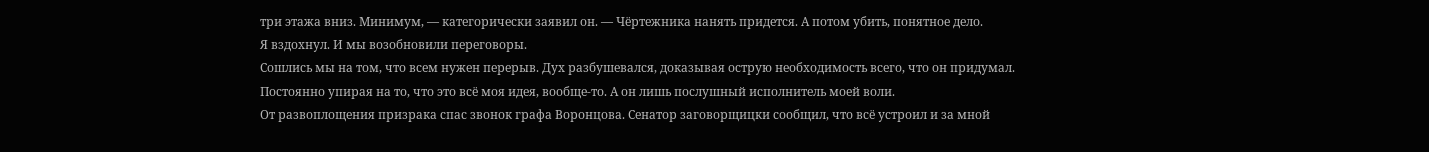три этажа вниз. Минимум, — категорически заявил он. — Чёртежника нанять придется. А потом убить, понятное дело.
Я вздохнул. И мы возобновили переговоры.
Сошлись мы на том, что всем нужен перерыв. Дух разбушевался, доказывая острую необходимость всего, что он придумал. Постоянно упирая на то, что это всё моя идея, вообще-то. А он лишь послушный исполнитель моей воли.
От развоплощения призрака спас звонок графа Воронцова. Сенатор заговорщицки сообщил, что всё устроил и за мной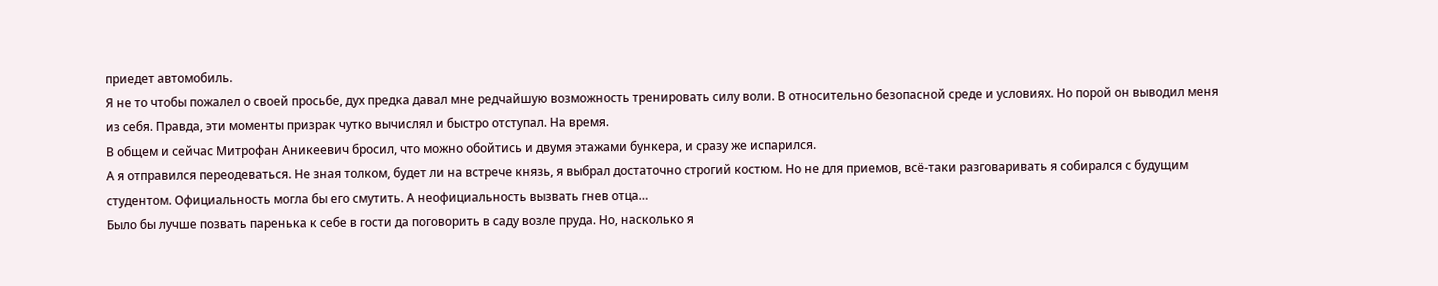приедет автомобиль.
Я не то чтобы пожалел о своей просьбе, дух предка давал мне редчайшую возможность тренировать силу воли. В относительно безопасной среде и условиях. Но порой он выводил меня из себя. Правда, эти моменты призрак чутко вычислял и быстро отступал. На время.
В общем и сейчас Митрофан Аникеевич бросил, что можно обойтись и двумя этажами бункера, и сразу же испарился.
А я отправился переодеваться. Не зная толком, будет ли на встрече князь, я выбрал достаточно строгий костюм. Но не для приемов, всё-таки разговаривать я собирался с будущим студентом. Официальность могла бы его смутить. А неофициальность вызвать гнев отца…
Было бы лучше позвать паренька к себе в гости да поговорить в саду возле пруда. Но, насколько я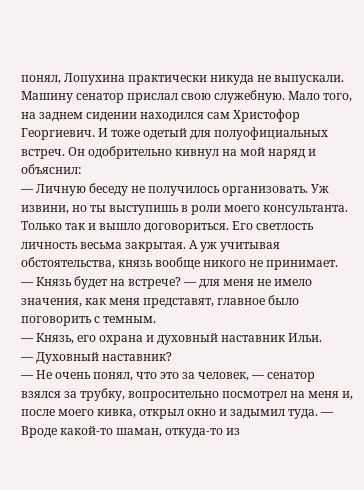понял, Лопухина практически никуда не выпускали.
Машину сенатор прислал свою служебную. Мало того, на заднем сидении находился сам Христофор Георгиевич. И тоже одетый для полуофициальных встреч. Он одобрительно кивнул на мой наряд и объяснил:
— Личную беседу не получилось организовать. Уж извини, но ты выступишь в роли моего консультанта. Только так и вышло договориться. Его светлость личность весьма закрытая. А уж учитывая обстоятельства, князь вообще никого не принимает.
— Князь будет на встрече? — для меня не имело значения, как меня представят, главное было поговорить с темным.
— Князь, его охрана и духовный наставник Ильи.
— Духовный наставник?
— Не очень понял, что это за человек, — сенатор взялся за трубку, вопросительно посмотрел на меня и, после моего кивка, открыл окно и задымил туда. — Вроде какой-то шаман, откуда-то из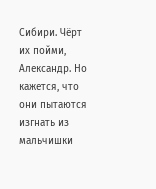Сибири. Чёрт их пойми, Александр. Но кажется, что они пытаются изгнать из мальчишки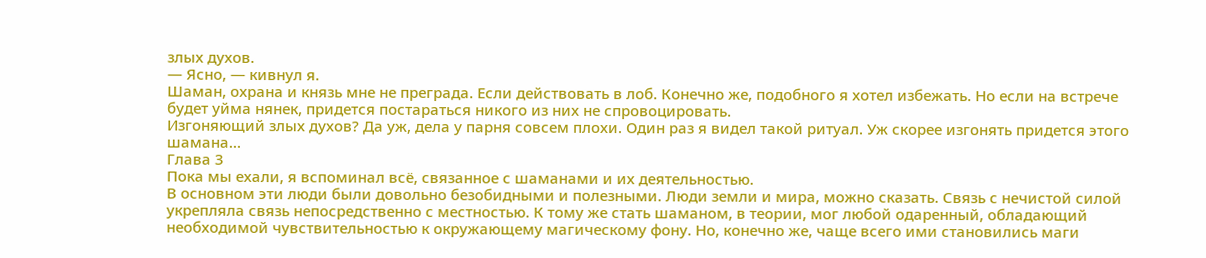злых духов.
— Ясно, — кивнул я.
Шаман, охрана и князь мне не преграда. Если действовать в лоб. Конечно же, подобного я хотел избежать. Но если на встрече будет уйма нянек, придется постараться никого из них не спровоцировать.
Изгоняющий злых духов? Да уж, дела у парня совсем плохи. Один раз я видел такой ритуал. Уж скорее изгонять придется этого шамана…
Глава 3
Пока мы ехали, я вспоминал всё, связанное с шаманами и их деятельностью.
В основном эти люди были довольно безобидными и полезными. Люди земли и мира, можно сказать. Связь с нечистой силой укрепляла связь непосредственно с местностью. К тому же стать шаманом, в теории, мог любой одаренный, обладающий необходимой чувствительностью к окружающему магическому фону. Но, конечно же, чаще всего ими становились маги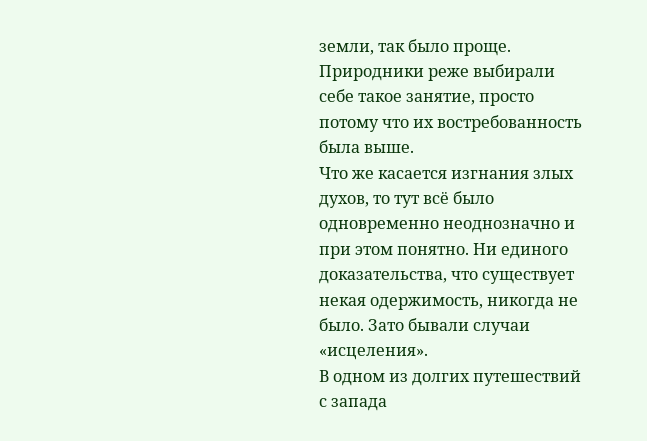земли, так было проще.
Природники реже выбирали себе такое занятие, просто потому что их востребованность была выше.
Что же касается изгнания злых духов, то тут всё было одновременно неоднозначно и при этом понятно. Ни единого доказательства, что существует некая одержимость, никогда не было. Зато бывали случаи «исцеления».
В одном из долгих путешествий с запада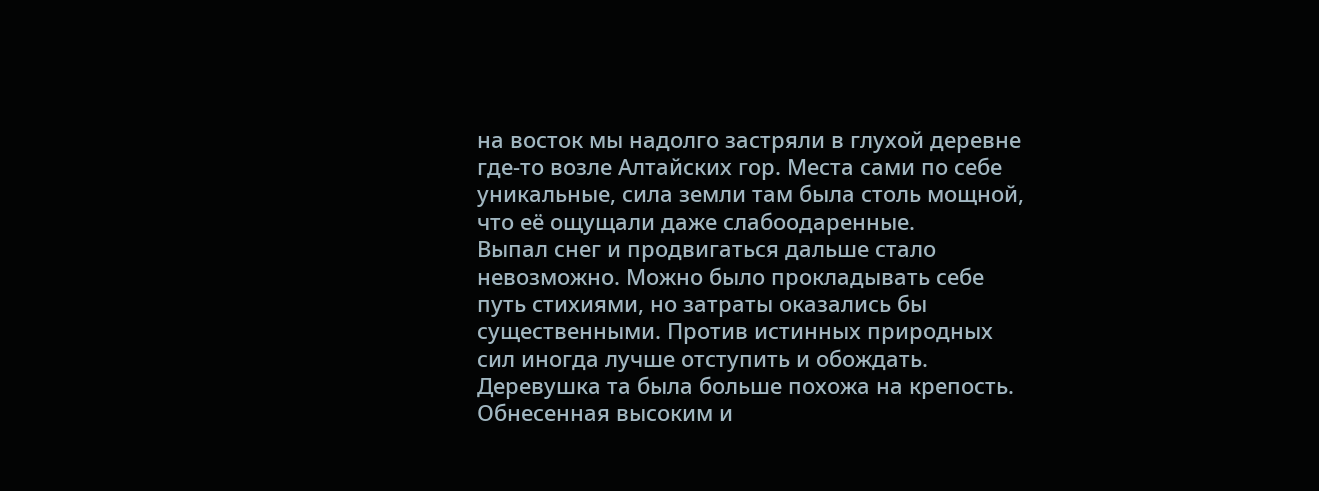на восток мы надолго застряли в глухой деревне где-то возле Алтайских гор. Места сами по себе уникальные, сила земли там была столь мощной, что её ощущали даже слабоодаренные.
Выпал снег и продвигаться дальше стало невозможно. Можно было прокладывать себе путь стихиями, но затраты оказались бы существенными. Против истинных природных сил иногда лучше отступить и обождать.
Деревушка та была больше похожа на крепость. Обнесенная высоким и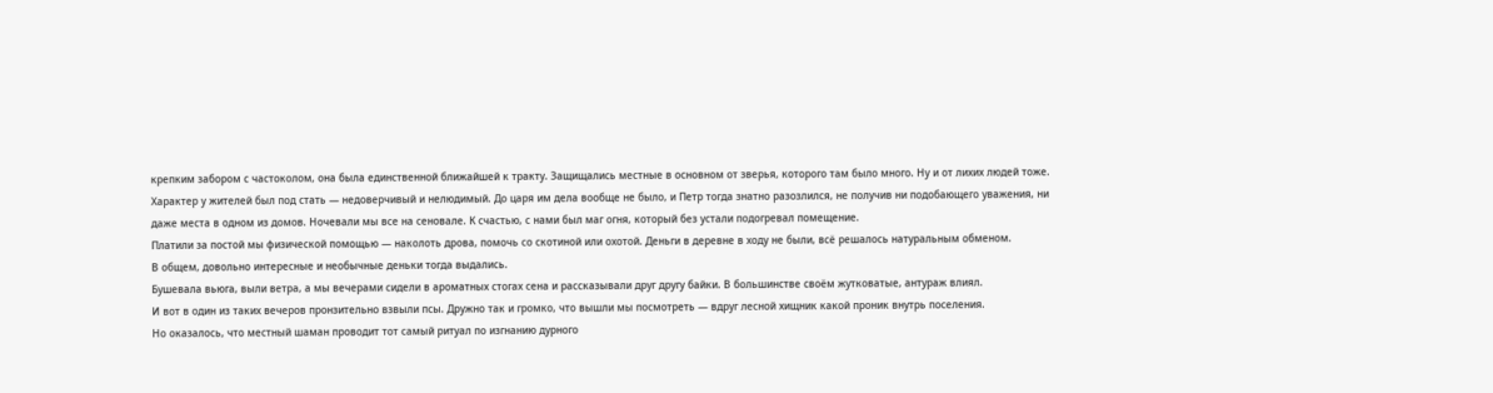крепким забором с частоколом, она была единственной ближайшей к тракту. Защищались местные в основном от зверья, которого там было много. Ну и от лихих людей тоже.
Характер у жителей был под стать — недоверчивый и нелюдимый. До царя им дела вообще не было, и Петр тогда знатно разозлился, не получив ни подобающего уважения, ни даже места в одном из домов. Ночевали мы все на сеновале. К счастью, с нами был маг огня, который без устали подогревал помещение.
Платили за постой мы физической помощью — наколоть дрова, помочь со скотиной или охотой. Деньги в деревне в ходу не были, всё решалось натуральным обменом.
В общем, довольно интересные и необычные деньки тогда выдались.
Бушевала вьюга, выли ветра, а мы вечерами сидели в ароматных стогах сена и рассказывали друг другу байки. В большинстве своём жутковатые, антураж влиял.
И вот в один из таких вечеров пронзительно взвыли псы. Дружно так и громко, что вышли мы посмотреть — вдруг лесной хищник какой проник внутрь поселения.
Но оказалось, что местный шаман проводит тот самый ритуал по изгнанию дурного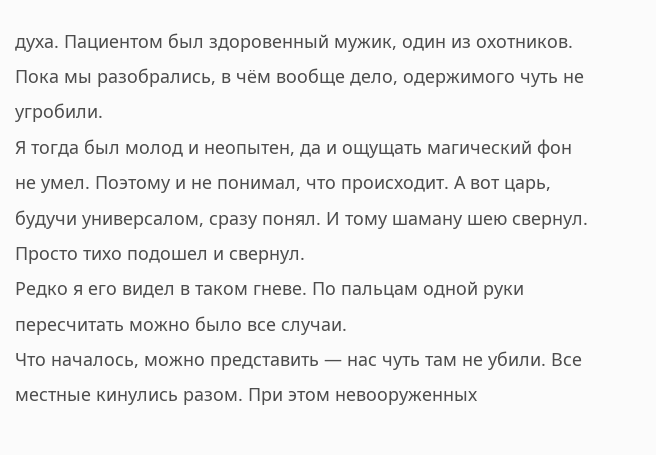духа. Пациентом был здоровенный мужик, один из охотников. Пока мы разобрались, в чём вообще дело, одержимого чуть не угробили.
Я тогда был молод и неопытен, да и ощущать магический фон не умел. Поэтому и не понимал, что происходит. А вот царь, будучи универсалом, сразу понял. И тому шаману шею свернул. Просто тихо подошел и свернул.
Редко я его видел в таком гневе. По пальцам одной руки пересчитать можно было все случаи.
Что началось, можно представить — нас чуть там не убили. Все местные кинулись разом. При этом невооруженных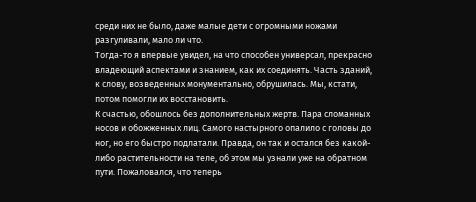среди них не было, даже малые дети с огромными ножами разгуливали, мало ли что.
Тогда-то я впервые увидел, на что способен универсал, прекрасно владеющий аспектами и знанием, как их соединять. Часть зданий, к слову, возведенных монументально, обрушилась. Мы, кстати, потом помогли их восстановить.
К счастью, обошлось без дополнительных жертв. Пара сломанных носов и обожженных лиц. Самого настырного опалило с головы до ног, но его быстро подлатали. Правда, он так и остался без какой-либо растительности на теле, об этом мы узнали уже на обратном пути. Пожаловался, что теперь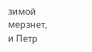зимой мерзнет, и Петр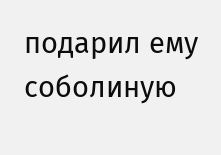подарил ему соболиную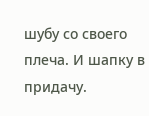шубу со своего плеча. И шапку в придачу.